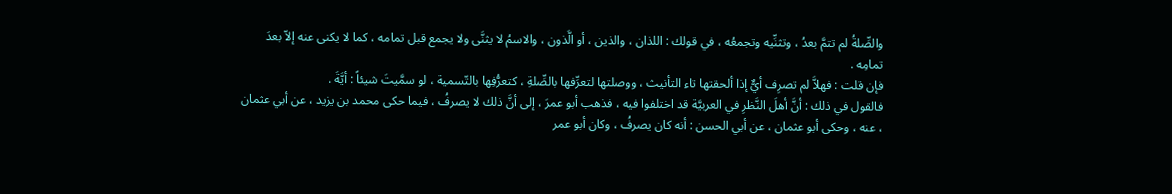والصِّلةُ لم تتمَّ بعدُ ، وتثنِّيه وتجمعُه ، في قولك : اللذان ، والذين ، أو الَّذون ، والاسمُ لا يثنَّى ولا يجمع قبل تمامه ، كما لا يكنى عنه إلاّ بعدَ تمامِه .
فإن قلت : فهلاَّ لم تصرِف أيٌّ إذا ألحقتها تاء التأنيث ، ووصلتها لتعرِّفها بالصِّلةِ ، كتعرُّفِها بالتّسمية ، لو سمَّيتَ شيئاً : أيَّةَ .
فالقول في ذلك : أنَّ أهلَ النَّظرِ في العربيَّة قد اختلفوا فيه ، فذهب أبو عمرَ ، إلى أنَّ ذلك لا يصرفُ ، فيما حكى محمد بن يزيد ، عن أبي عثمان ، عنه ، وحكى أبو عثمان ، عن أبي الحسن : أنه كان يصرفُ ، وكان أبو عمر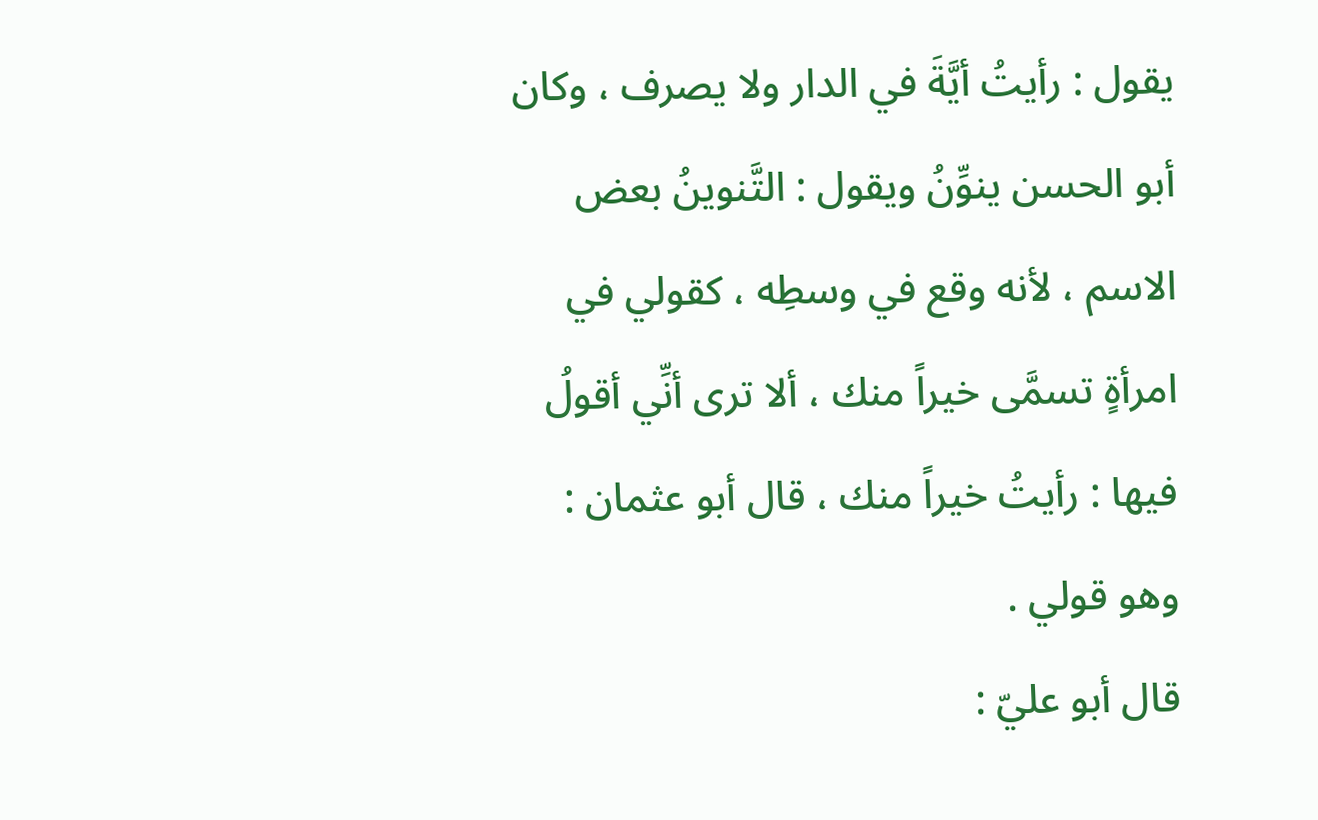يقول : رأيتُ أيَّةَ في الدار ولا يصرف ، وكان أبو الحسن ينوِّنُ ويقول : التَّنوينُ بعض الاسم ، لأنه وقع في وسطِه ، كقولي في امرأةٍ تسمَّى خيراً منك ، ألا ترى أنِّي أقولُ فيها : رأيتُ خيراً منك ، قال أبو عثمان : وهو قولي .
قال أبو عليّ :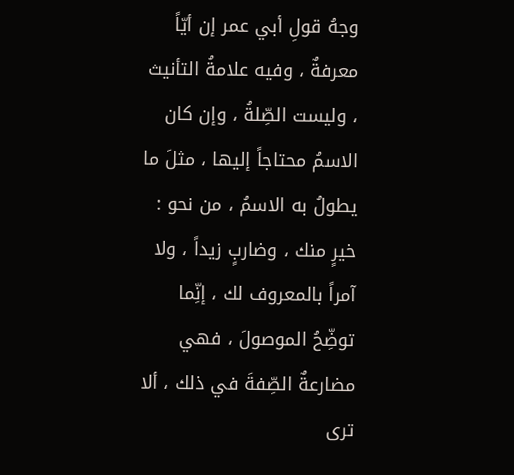وجهُ قولِ أبي عمر إن أيّاً معرفةٌ ، وفيه علامةُ التأنيث ، وليست الصِّلةُ ، وإن كان الاسمُ محتاجاً إليها ، مثلَ ما يطولُ به الاسمُ ، من نحو : خيرٍ منك ، وضاربٍ زيداً ، ولا آمراً بالمعروف لك ، إنِّما توضِّحُ الموصولَ ، فهي مضارعةٌ الصِّفةَ في ذلك ، ألا ترى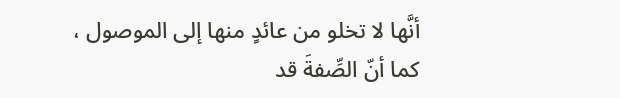أنَّها لا تخلو من عائدٍ منها إلى الموصول ، كما أنّ الصِّفةَ قد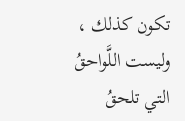تكون كذلك ، وليست اللَّواحقُ التي تلحقُ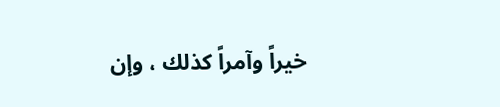خيراً وآمراً كذلك ، وإن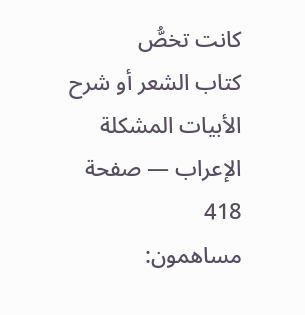كانت تخصُّ
كتاب الشعر أو شرح الأبيات المشكلة الإعراب — صفحة 418
مساهمون: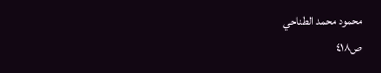محمود محمد الطناحي
ص٤١٨